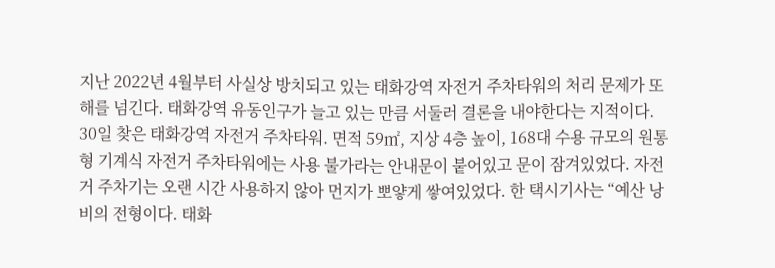지난 2022년 4월부터 사실상 방치되고 있는 태화강역 자전거 주차타워의 처리 문제가 또 해를 넘긴다. 태화강역 유동인구가 늘고 있는 만큼 서둘러 결론을 내야한다는 지적이다. 30일 찾은 태화강역 자전거 주차타워. 면적 59㎡, 지상 4층 높이, 168대 수용 규모의 원통형 기계식 자전거 주차타워에는 사용 불가라는 안내문이 붙어있고 문이 잠겨있었다. 자전거 주차기는 오랜 시간 사용하지 않아 먼지가 뽀얗게 쌓여있었다. 한 택시기사는 “예산 낭비의 전형이다. 태화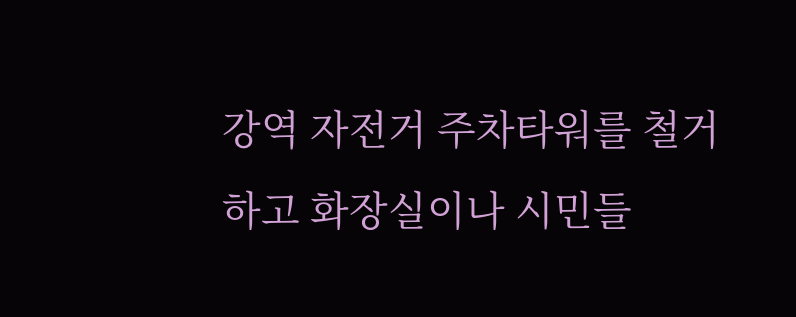강역 자전거 주차타워를 철거하고 화장실이나 시민들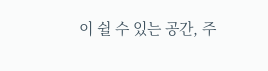이 쉴 수 있는 공간, 주